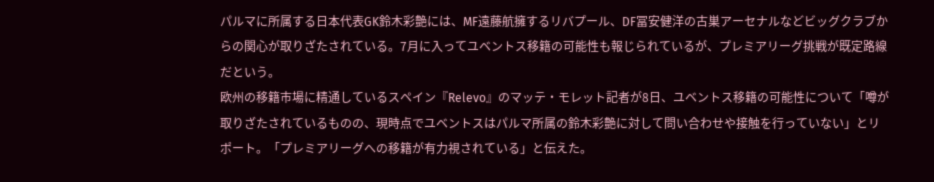パルマに所属する日本代表GK鈴木彩艶には、MF遠藤航擁するリバプール、DF冨安健洋の古巣アーセナルなどビッグクラブからの関心が取りざたされている。7月に入ってユベントス移籍の可能性も報じられているが、プレミアリーグ挑戦が既定路線だという。
欧州の移籍市場に精通しているスペイン『Relevo』のマッテ・モレット記者が8日、ユベントス移籍の可能性について「噂が取りざたされているものの、現時点でユベントスはパルマ所属の鈴木彩艶に対して問い合わせや接触を行っていない」とリポート。「プレミアリーグへの移籍が有力視されている」と伝えた。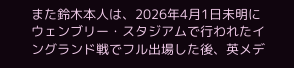また鈴木本人は、2026年4月1日未明にウェンブリー・スタジアムで行われたイングランド戦でフル出場した後、英メデ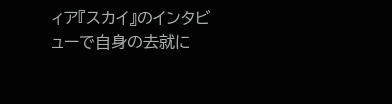ィア『スカイ』のインタビューで自身の去就に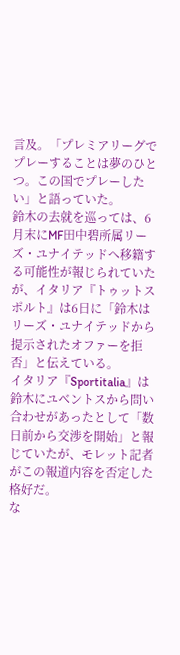言及。「プレミアリーグでプレーすることは夢のひとつ。この国でプレーしたい」と語っていた。
鈴木の去就を巡っては、6月末にMF田中碧所属リーズ・ユナイテッドへ移籍する可能性が報じられていたが、イタリア『トゥットスポルト』は6日に「鈴木はリーズ・ユナイテッドから提示されたオファーを拒否」と伝えている。
イタリア『Sportitalia』は鈴木にユベントスから問い合わせがあったとして「数日前から交渉を開始」と報じていたが、モレット記者がこの報道内容を否定した格好だ。
な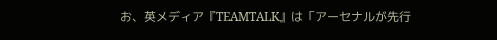お、英メディア『TEAMTALK』は「アーセナルが先行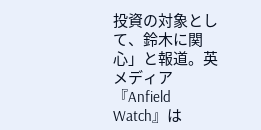投資の対象として、鈴木に関心」と報道。英メディア『Anfield Watch』は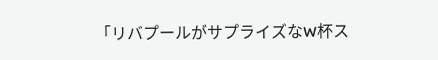「リバプールがサプライズなW杯ス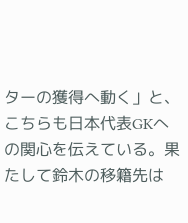ターの獲得へ動く」と、こちらも日本代表GKへの関心を伝えている。果たして鈴木の移籍先は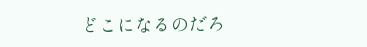どこになるのだろ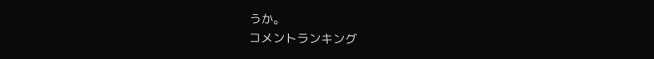うか。
コメントランキング